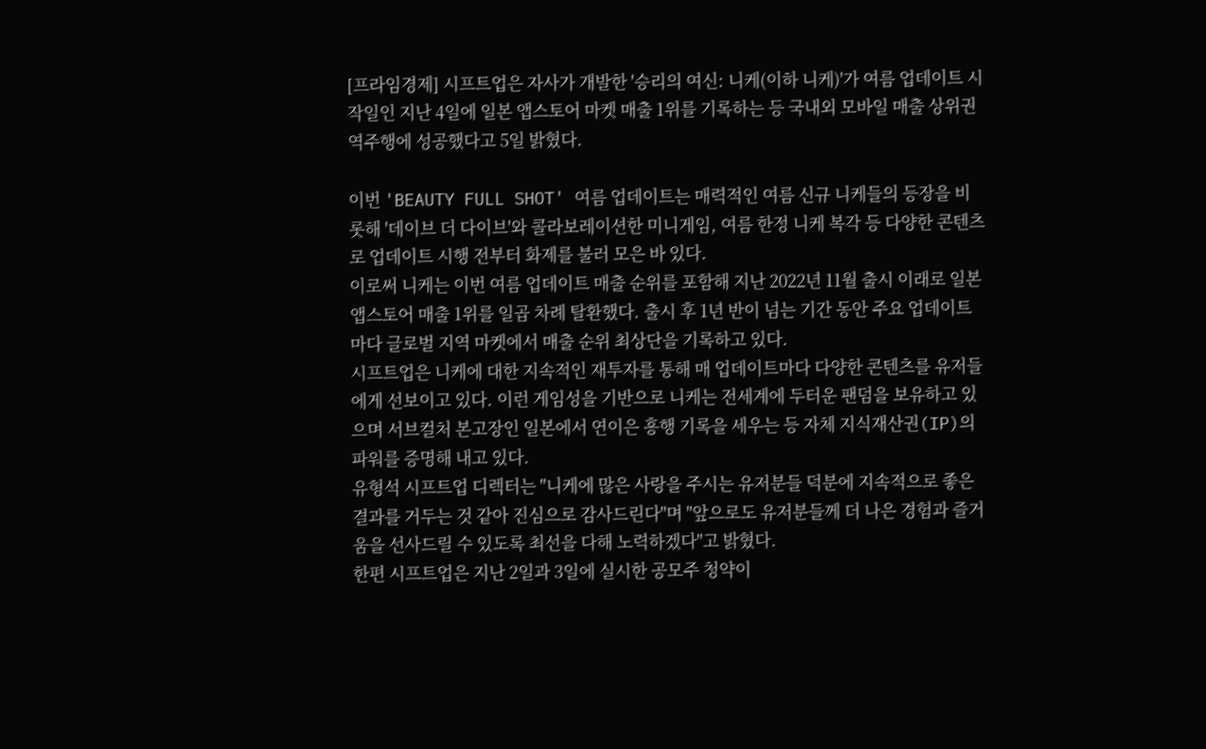[프라임경제] 시프트업은 자사가 개발한 '승리의 여신: 니케(이하 니케)'가 여름 업데이트 시작일인 지난 4일에 일본 앱스토어 마켓 매출 1위를 기록하는 등 국내외 모바일 매출 상위권 역주행에 성공했다고 5일 밝혔다.

이번 'BEAUTY FULL SHOT' 여름 업데이트는 매력적인 여름 신규 니케들의 등장을 비롯해 '데이브 더 다이브'와 콜라보레이션한 미니게임, 여름 한정 니케 복각 등 다양한 콘텐츠로 업데이트 시행 전부터 화제를 불러 모은 바 있다.
이로써 니케는 이번 여름 업데이트 매출 순위를 포함해 지난 2022년 11월 출시 이래로 일본 앱스토어 매출 1위를 일곱 차례 탈환했다. 출시 후 1년 반이 넘는 기간 동안 주요 업데이트마다 글로벌 지역 마켓에서 매출 순위 최상단을 기록하고 있다.
시프트업은 니케에 대한 지속적인 재투자를 통해 매 업데이트마다 다양한 콘텐츠를 유저들에게 선보이고 있다. 이런 게임성을 기반으로 니케는 전세계에 두터운 팬덤을 보유하고 있으며 서브컬처 본고장인 일본에서 연이은 흥행 기록을 세우는 등 자체 지식재산권(IP)의 파워를 증명해 내고 있다.
유형석 시프트업 디렉터는 "니케에 많은 사랑을 주시는 유저분들 덕분에 지속적으로 좋은 결과를 거두는 것 같아 진심으로 감사드린다"며 "앞으로도 유저분들께 더 나은 경험과 즐거움을 선사드릴 수 있도록 최선을 다해 노력하겠다"고 밝혔다.
한편 시프트업은 지난 2일과 3일에 실시한 공모주 청약이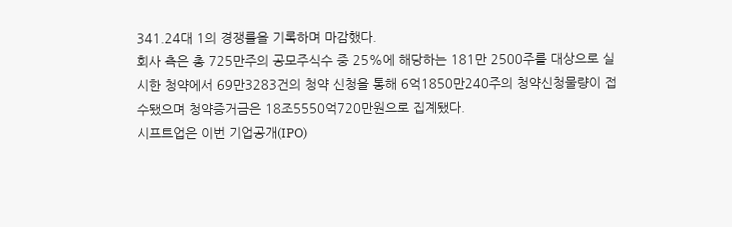341.24대 1의 경쟁률을 기록하며 마감했다.
회사 측은 총 725만주의 공모주식수 중 25%에 해당하는 181만 2500주를 대상으로 실시한 청약에서 69만3283건의 청약 신청을 통해 6억1850만240주의 청약신청물량이 접수됐으며 청약증거금은 18조5550억720만원으로 집계됐다.
시프트업은 이번 기업공개(IPO)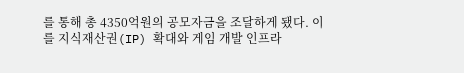를 통해 총 4350억원의 공모자금을 조달하게 됐다. 이를 지식재산권(IP) 확대와 게임 개발 인프라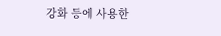강화 등에 사용한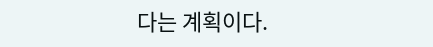다는 계획이다.